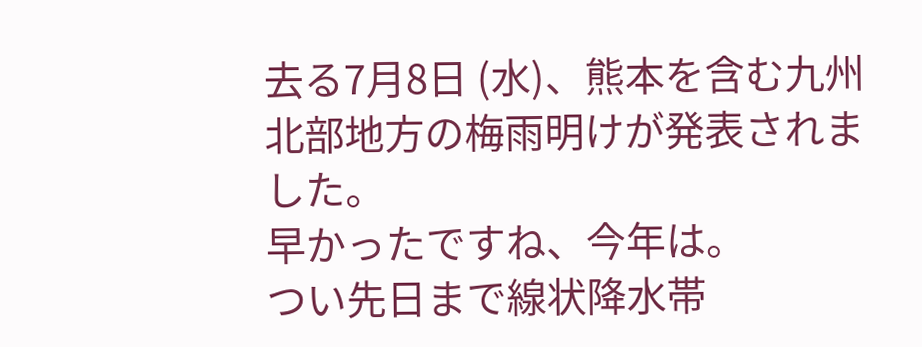去る7月8日 (水)、熊本を含む九州北部地方の梅雨明けが発表されました。
早かったですね、今年は。
つい先日まで線状降水帯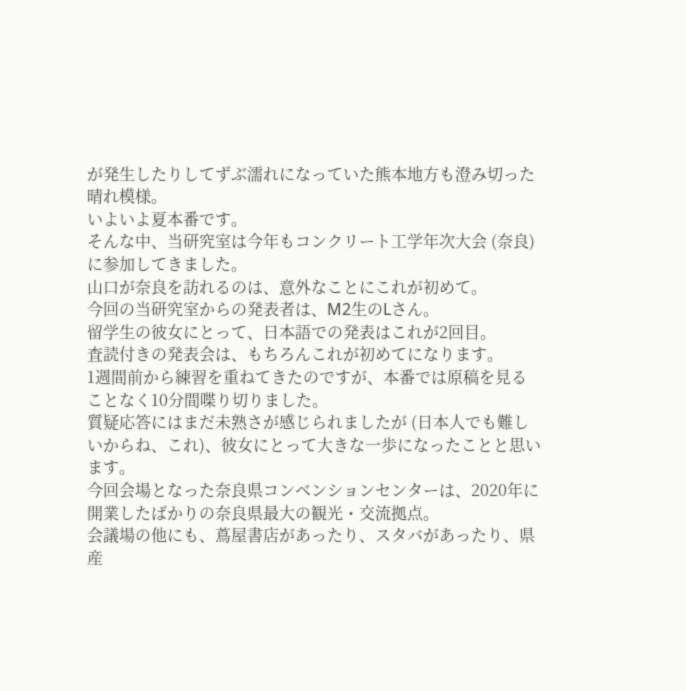が発生したりしてずぶ濡れになっていた熊本地方も澄み切った晴れ模様。
いよいよ夏本番です。
そんな中、当研究室は今年もコンクリート工学年次大会 (奈良) に参加してきました。
山口が奈良を訪れるのは、意外なことにこれが初めて。
今回の当研究室からの発表者は、M2生のLさん。
留学生の彼女にとって、日本語での発表はこれが2回目。
査読付きの発表会は、もちろんこれが初めてになります。
1週間前から練習を重ねてきたのですが、本番では原稿を見ることなく10分間喋り切りました。
質疑応答にはまだ未熟さが感じられましたが (日本人でも難しいからね、これ)、彼女にとって大きな一歩になったことと思います。
今回会場となった奈良県コンベンションセンターは、2020年に開業したばかりの奈良県最大の観光・交流拠点。
会議場の他にも、蔦屋書店があったり、スタバがあったり、県産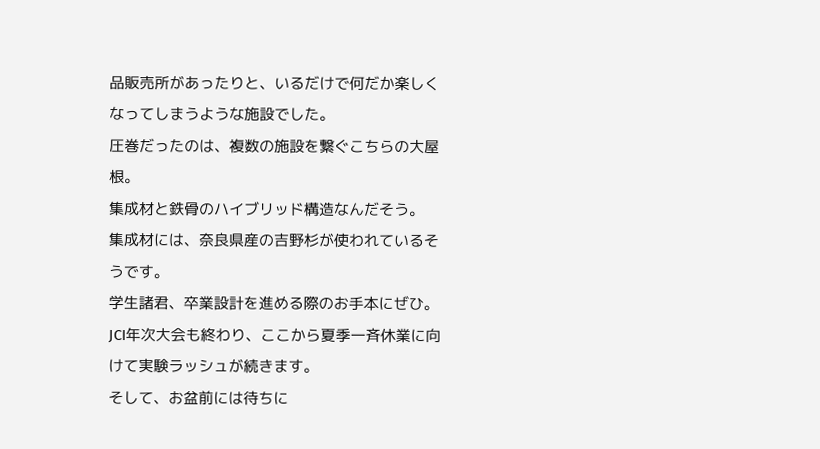品販売所があったりと、いるだけで何だか楽しくなってしまうような施設でした。
圧巻だったのは、複数の施設を繋ぐこちらの大屋根。
集成材と鉄骨のハイブリッド構造なんだそう。
集成材には、奈良県産の吉野杉が使われているそうです。
学生諸君、卒業設計を進める際のお手本にぜひ。
JCI年次大会も終わり、ここから夏季一斉休業に向けて実験ラッシュが続きます。
そして、お盆前には待ちに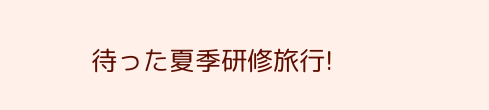待った夏季研修旅行!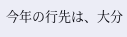今年の行先は、大分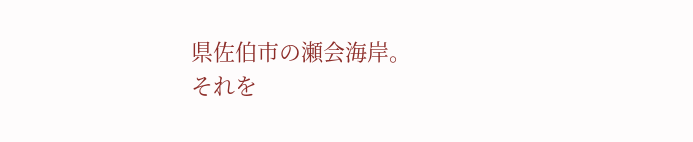県佐伯市の瀬会海岸。
それを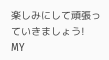楽しみにして頑張っていきましょう!
MY